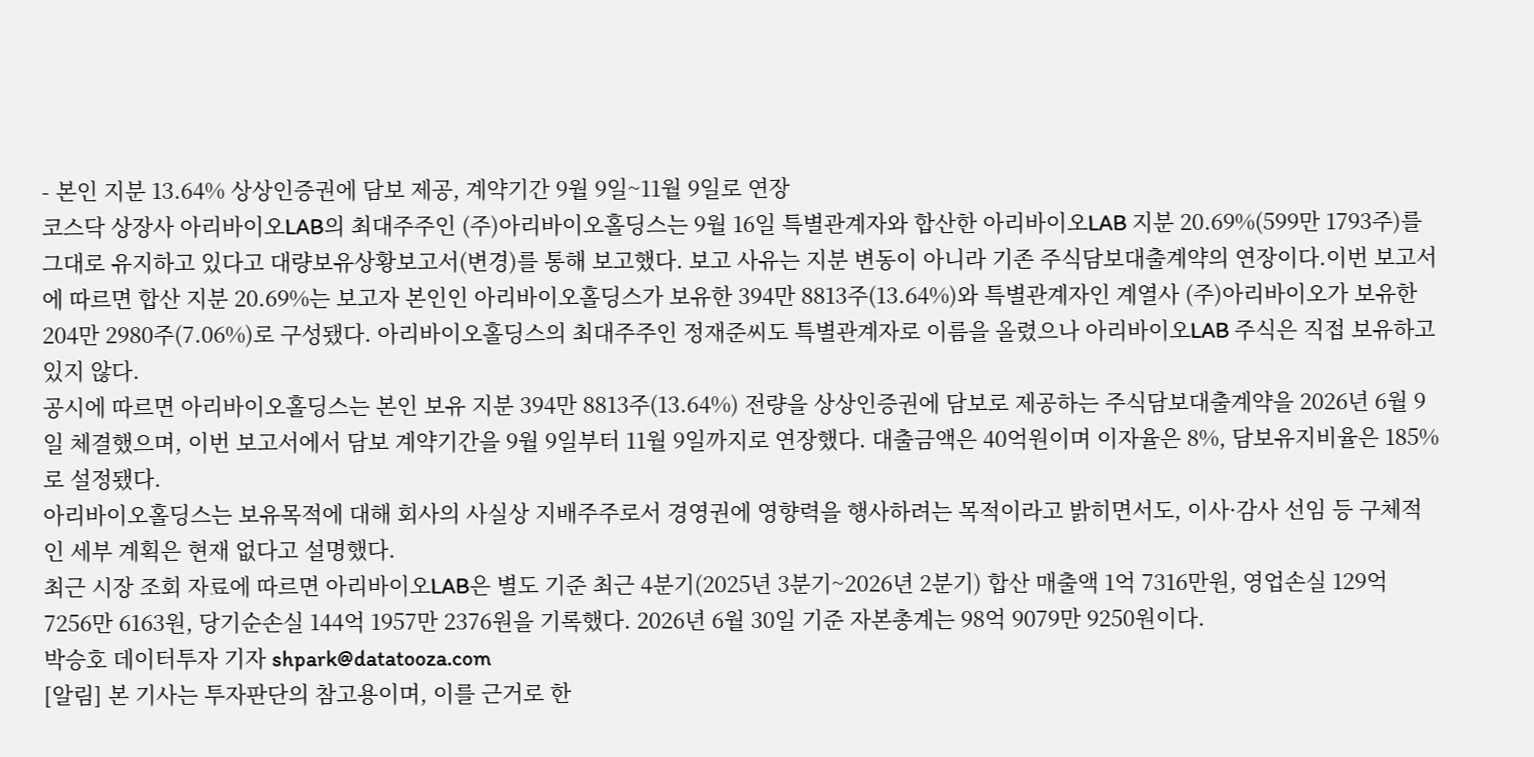- 본인 지분 13.64% 상상인증권에 담보 제공, 계약기간 9월 9일~11월 9일로 연장
코스닥 상장사 아리바이오LAB의 최대주주인 (주)아리바이오홀딩스는 9월 16일 특별관계자와 합산한 아리바이오LAB 지분 20.69%(599만 1793주)를 그대로 유지하고 있다고 대량보유상황보고서(변경)를 통해 보고했다. 보고 사유는 지분 변동이 아니라 기존 주식담보대출계약의 연장이다.이번 보고서에 따르면 합산 지분 20.69%는 보고자 본인인 아리바이오홀딩스가 보유한 394만 8813주(13.64%)와 특별관계자인 계열사 (주)아리바이오가 보유한 204만 2980주(7.06%)로 구성됐다. 아리바이오홀딩스의 최대주주인 정재준씨도 특별관계자로 이름을 올렸으나 아리바이오LAB 주식은 직접 보유하고 있지 않다.
공시에 따르면 아리바이오홀딩스는 본인 보유 지분 394만 8813주(13.64%) 전량을 상상인증권에 담보로 제공하는 주식담보대출계약을 2026년 6월 9일 체결했으며, 이번 보고서에서 담보 계약기간을 9월 9일부터 11월 9일까지로 연장했다. 대출금액은 40억원이며 이자율은 8%, 담보유지비율은 185%로 설정됐다.
아리바이오홀딩스는 보유목적에 대해 회사의 사실상 지배주주로서 경영권에 영향력을 행사하려는 목적이라고 밝히면서도, 이사·감사 선임 등 구체적인 세부 계획은 현재 없다고 설명했다.
최근 시장 조회 자료에 따르면 아리바이오LAB은 별도 기준 최근 4분기(2025년 3분기~2026년 2분기) 합산 매출액 1억 7316만원, 영업손실 129억 7256만 6163원, 당기순손실 144억 1957만 2376원을 기록했다. 2026년 6월 30일 기준 자본총계는 98억 9079만 9250원이다.
박승호 데이터투자 기자 shpark@datatooza.com
[알림] 본 기사는 투자판단의 참고용이며, 이를 근거로 한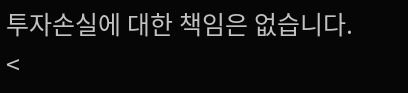투자손실에 대한 책임은 없습니다.
<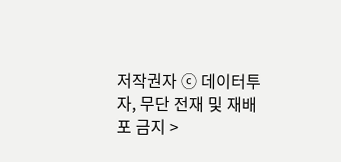저작권자 ⓒ 데이터투자, 무단 전재 및 재배포 금지 >